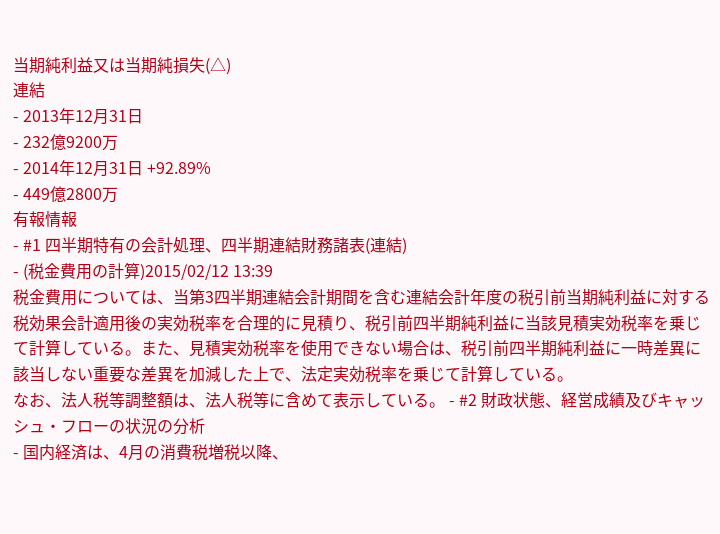当期純利益又は当期純損失(△)
連結
- 2013年12月31日
- 232億9200万
- 2014年12月31日 +92.89%
- 449億2800万
有報情報
- #1 四半期特有の会計処理、四半期連結財務諸表(連結)
- (税金費用の計算)2015/02/12 13:39
税金費用については、当第3四半期連結会計期間を含む連結会計年度の税引前当期純利益に対する税効果会計適用後の実効税率を合理的に見積り、税引前四半期純利益に当該見積実効税率を乗じて計算している。また、見積実効税率を使用できない場合は、税引前四半期純利益に一時差異に該当しない重要な差異を加減した上で、法定実効税率を乗じて計算している。
なお、法人税等調整額は、法人税等に含めて表示している。 - #2 財政状態、経営成績及びキャッシュ・フローの状況の分析
- 国内経済は、4月の消費税増税以降、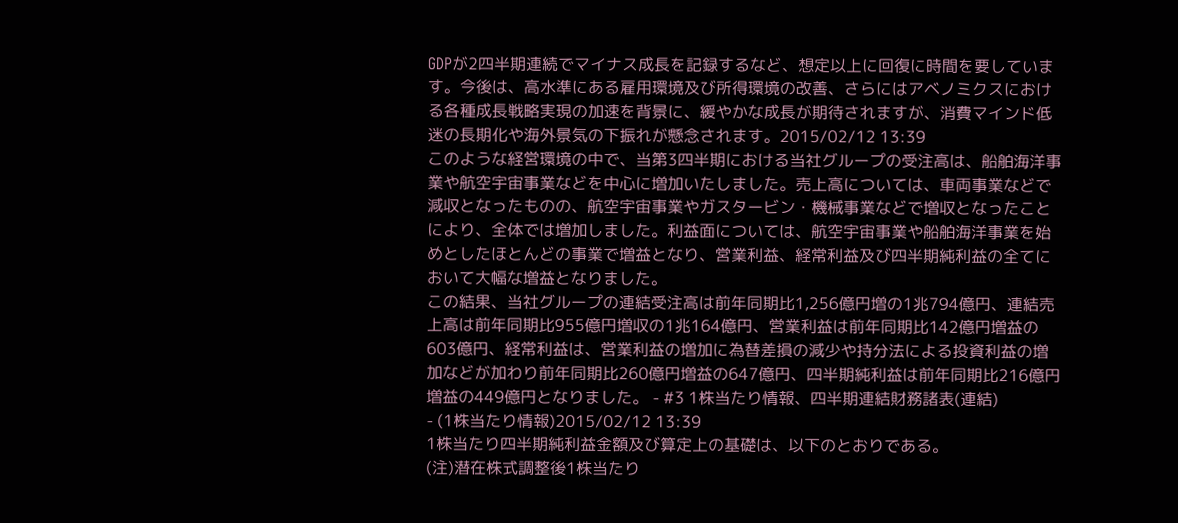GDPが2四半期連続でマイナス成長を記録するなど、想定以上に回復に時間を要しています。今後は、高水準にある雇用環境及び所得環境の改善、さらにはアベノミクスにおける各種成長戦略実現の加速を背景に、緩やかな成長が期待されますが、消費マインド低迷の長期化や海外景気の下振れが懸念されます。2015/02/12 13:39
このような経営環境の中で、当第3四半期における当社グループの受注高は、船舶海洋事業や航空宇宙事業などを中心に増加いたしました。売上高については、車両事業などで減収となったものの、航空宇宙事業やガスタービン・機械事業などで増収となったことにより、全体では増加しました。利益面については、航空宇宙事業や船舶海洋事業を始めとしたほとんどの事業で増益となり、営業利益、経常利益及び四半期純利益の全てにおいて大幅な増益となりました。
この結果、当社グループの連結受注高は前年同期比1,256億円増の1兆794億円、連結売上高は前年同期比955億円増収の1兆164億円、営業利益は前年同期比142億円増益の603億円、経常利益は、営業利益の増加に為替差損の減少や持分法による投資利益の増加などが加わり前年同期比260億円増益の647億円、四半期純利益は前年同期比216億円増益の449億円となりました。 - #3 1株当たり情報、四半期連結財務諸表(連結)
- (1株当たり情報)2015/02/12 13:39
1株当たり四半期純利益金額及び算定上の基礎は、以下のとおりである。
(注)潜在株式調整後1株当たり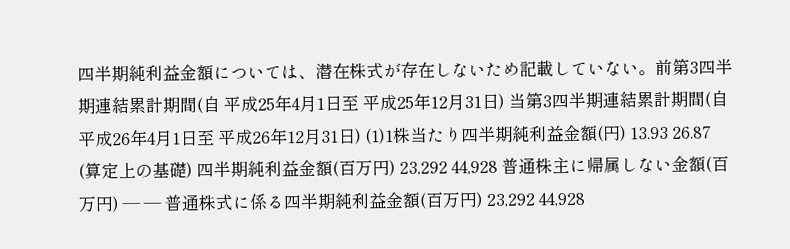四半期純利益金額については、潜在株式が存在しないため記載していない。前第3四半期連結累計期間(自 平成25年4月1日至 平成25年12月31日) 当第3四半期連結累計期間(自 平成26年4月1日至 平成26年12月31日) (1)1株当たり四半期純利益金額(円) 13.93 26.87 (算定上の基礎) 四半期純利益金額(百万円) 23,292 44,928 普通株主に帰属しない金額(百万円) ― ― 普通株式に係る四半期純利益金額(百万円) 23,292 44,928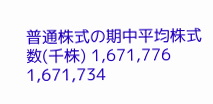普通株式の期中平均株式数(千株) 1,671,776 1,671,734